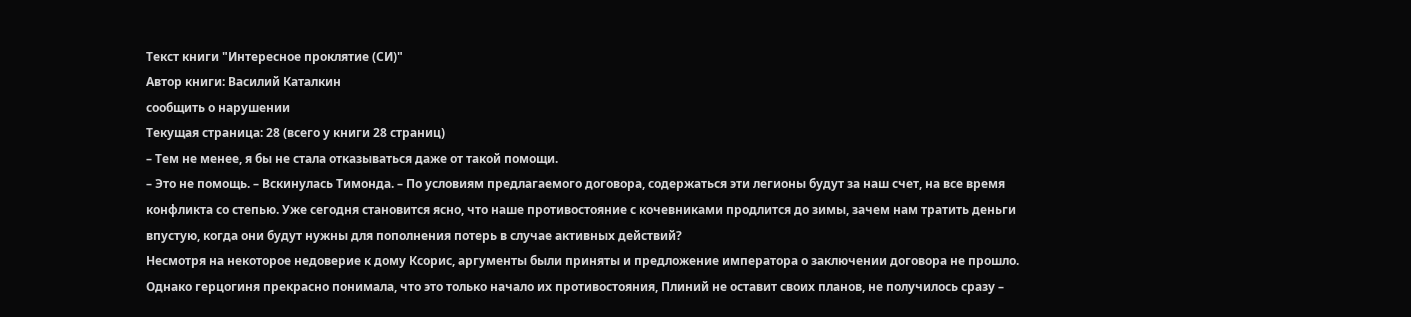Текст книги "Интересное проклятие (СИ)"
Автор книги: Василий Каталкин
сообщить о нарушении
Текущая страница: 28 (всего у книги 28 страниц)
– Тем не менее, я бы не стала отказываться даже от такой помощи.
– Это не помощь. – Вскинулась Тимонда. – По условиям предлагаемого договора, содержаться эти легионы будут за наш счет, на все время конфликта со степью. Уже сегодня становится ясно, что наше противостояние с кочевниками продлится до зимы, зачем нам тратить деньги впустую, когда они будут нужны для пополнения потерь в случае активных действий?
Несмотря на некоторое недоверие к дому Ксорис, аргументы были приняты и предложение императора о заключении договора не прошло. Однако герцогиня прекрасно понимала, что это только начало их противостояния, Плиний не оставит своих планов, не получилось сразу –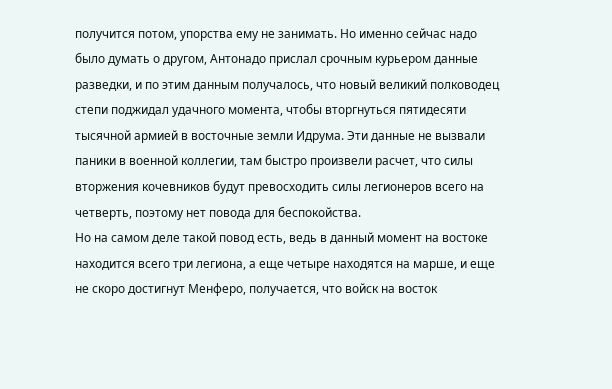получится потом, упорства ему не занимать. Но именно сейчас надо было думать о другом, Антонадо прислал срочным курьером данные разведки, и по этим данным получалось, что новый великий полководец степи поджидал удачного момента, чтобы вторгнуться пятидесяти тысячной армией в восточные земли Идрума. Эти данные не вызвали паники в военной коллегии, там быстро произвели расчет, что силы вторжения кочевников будут превосходить силы легионеров всего на четверть, поэтому нет повода для беспокойства.
Но на самом деле такой повод есть, ведь в данный момент на востоке находится всего три легиона, а еще четыре находятся на марше, и еще не скоро достигнут Менферо, получается, что войск на восток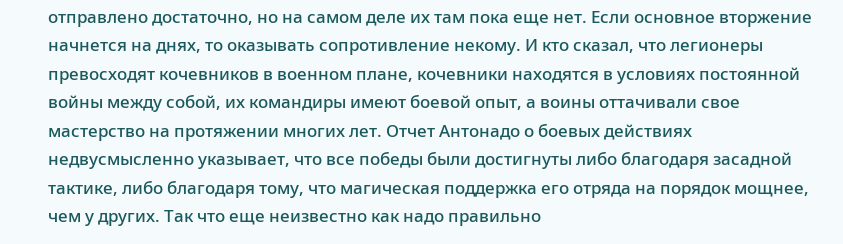отправлено достаточно, но на самом деле их там пока еще нет. Если основное вторжение начнется на днях, то оказывать сопротивление некому. И кто сказал, что легионеры превосходят кочевников в военном плане, кочевники находятся в условиях постоянной войны между собой, их командиры имеют боевой опыт, а воины оттачивали свое мастерство на протяжении многих лет. Отчет Антонадо о боевых действиях недвусмысленно указывает, что все победы были достигнуты либо благодаря засадной тактике, либо благодаря тому, что магическая поддержка его отряда на порядок мощнее, чем у других. Так что еще неизвестно как надо правильно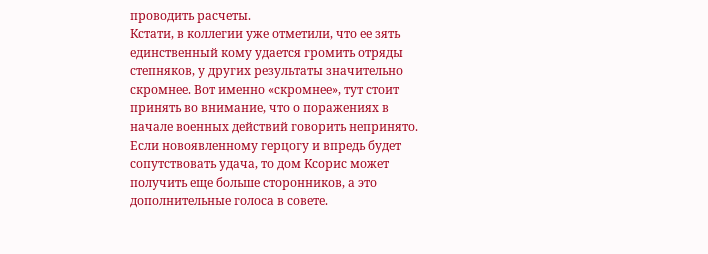проводить расчеты.
Кстати, в коллегии уже отметили, что ее зять единственный кому удается громить отряды степняков, у других результаты значительно скромнее. Вот именно «скромнее», тут стоит принять во внимание, что о поражениях в начале военных действий говорить непринято. Если новоявленному герцогу и впредь будет сопутствовать удача, то дом Ксорис может получить еще больше сторонников, а это дополнительные голоса в совете.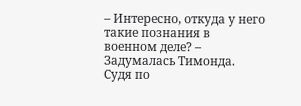– Интересно, откуда у него такие познания в военном деле? – Задумалась Тимонда.
Судя по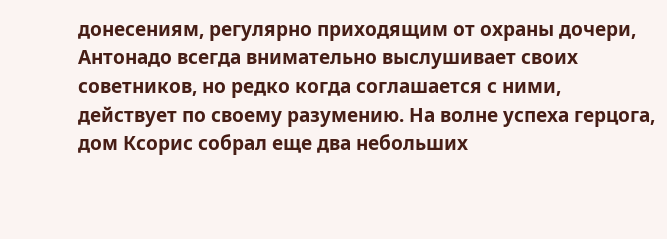донесениям, регулярно приходящим от охраны дочери, Антонадо всегда внимательно выслушивает своих советников, но редко когда соглашается с ними, действует по своему разумению. На волне успеха герцога, дом Ксорис собрал еще два небольших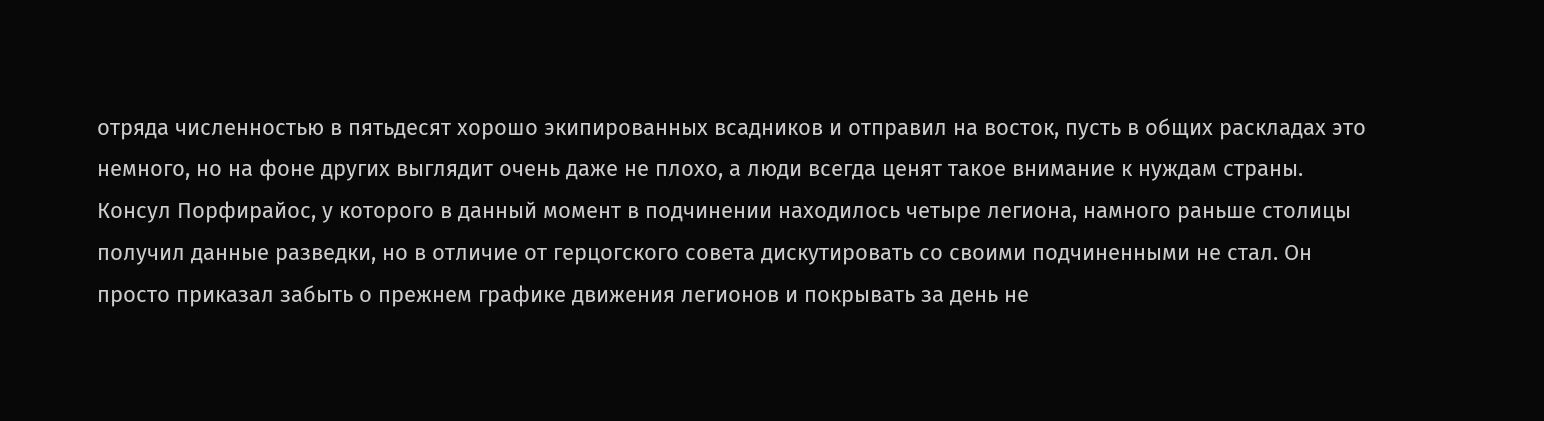отряда численностью в пятьдесят хорошо экипированных всадников и отправил на восток, пусть в общих раскладах это немного, но на фоне других выглядит очень даже не плохо, а люди всегда ценят такое внимание к нуждам страны.
Консул Порфирайос, у которого в данный момент в подчинении находилось четыре легиона, намного раньше столицы получил данные разведки, но в отличие от герцогского совета дискутировать со своими подчиненными не стал. Он просто приказал забыть о прежнем графике движения легионов и покрывать за день не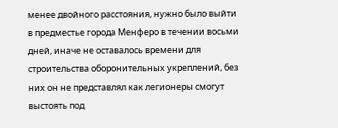менее двойного расстояния, нужно было выйти в предместье города Менферо в течении восьми дней, иначе не оставалось времени для строительства оборонительных укреплений, без них он не представлял как легионеры смогут выстоять под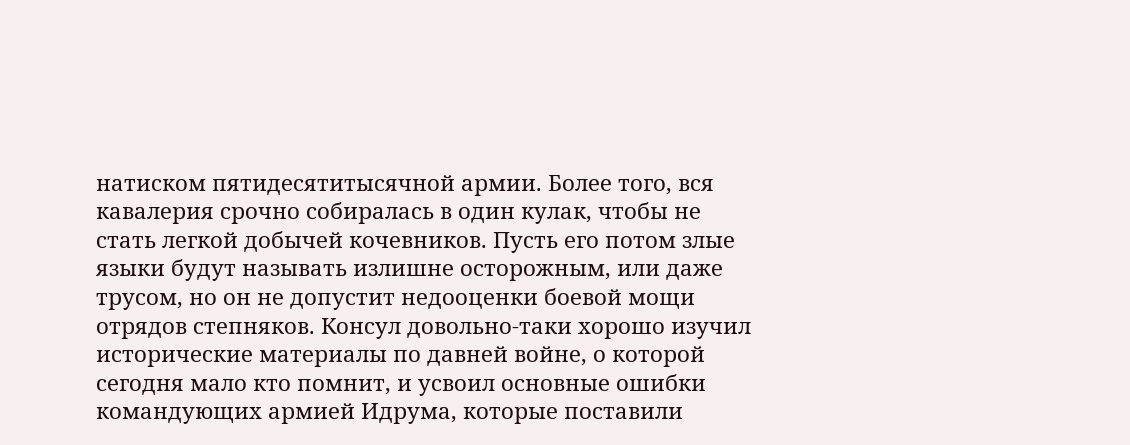натиском пятидесятитысячной армии. Более того, вся кавалерия срочно собиралась в один кулак, чтобы не стать легкой добычей кочевников. Пусть его потом злые языки будут называть излишне осторожным, или даже трусом, но он не допустит недооценки боевой мощи отрядов степняков. Консул довольно-таки хорошо изучил исторические материалы по давней войне, о которой сегодня мало кто помнит, и усвоил основные ошибки командующих армией Идрума, которые поставили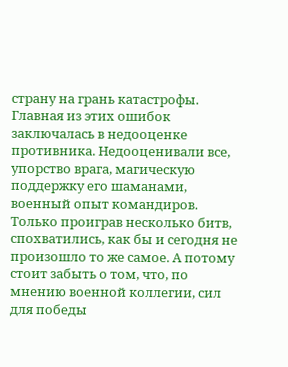страну на грань катастрофы. Главная из этих ошибок заключалась в недооценке противника. Недооценивали все, упорство врага, магическую поддержку его шаманами, военный опыт командиров. Только проиграв несколько битв, спохватились, как бы и сегодня не произошло то же самое. А потому стоит забыть о том, что, по мнению военной коллегии, сил для победы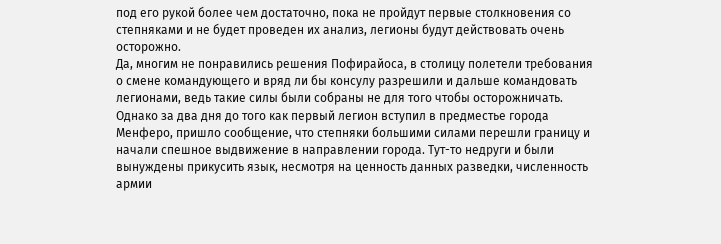под его рукой более чем достаточно, пока не пройдут первые столкновения со степняками и не будет проведен их анализ, легионы будут действовать очень осторожно.
Да, многим не понравились решения Пофирайоса, в столицу полетели требования о смене командующего и вряд ли бы консулу разрешили и дальше командовать легионами, ведь такие силы были собраны не для того чтобы осторожничать. Однако за два дня до того как первый легион вступил в предместье города Менферо, пришло сообщение, что степняки большими силами перешли границу и начали спешное выдвижение в направлении города. Тут-то недруги и были вынуждены прикусить язык, несмотря на ценность данных разведки, численность армии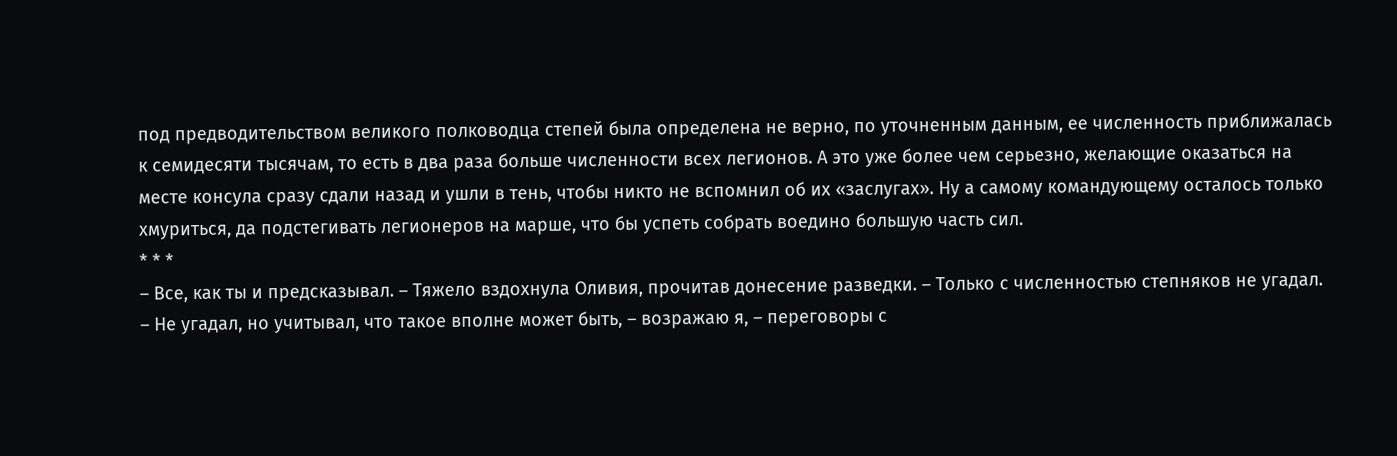под предводительством великого полководца степей была определена не верно, по уточненным данным, ее численность приближалась к семидесяти тысячам, то есть в два раза больше численности всех легионов. А это уже более чем серьезно, желающие оказаться на месте консула сразу сдали назад и ушли в тень, чтобы никто не вспомнил об их «заслугах». Ну а самому командующему осталось только хмуриться, да подстегивать легионеров на марше, что бы успеть собрать воедино большую часть сил.
* * *
– Все, как ты и предсказывал. – Тяжело вздохнула Оливия, прочитав донесение разведки. – Только с численностью степняков не угадал.
– Не угадал, но учитывал, что такое вполне может быть, – возражаю я, – переговоры с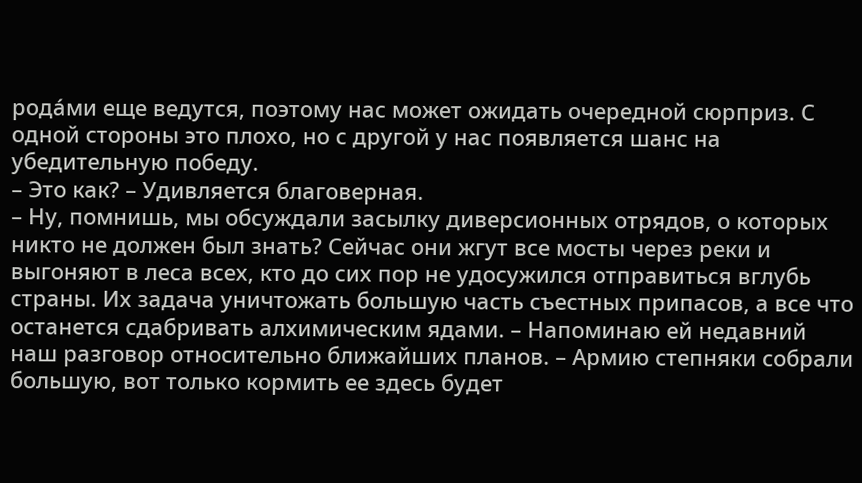рода́ми еще ведутся, поэтому нас может ожидать очередной сюрприз. С одной стороны это плохо, но с другой у нас появляется шанс на убедительную победу.
– Это как? – Удивляется благоверная.
– Ну, помнишь, мы обсуждали засылку диверсионных отрядов, о которых никто не должен был знать? Сейчас они жгут все мосты через реки и выгоняют в леса всех, кто до сих пор не удосужился отправиться вглубь страны. Их задача уничтожать большую часть съестных припасов, а все что останется сдабривать алхимическим ядами. – Напоминаю ей недавний наш разговор относительно ближайших планов. – Армию степняки собрали большую, вот только кормить ее здесь будет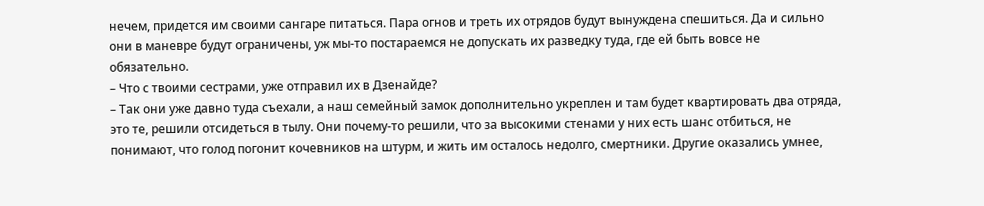нечем, придется им своими сангаре питаться. Пара огнов и треть их отрядов будут вынуждена спешиться. Да и сильно они в маневре будут ограничены, уж мы-то постараемся не допускать их разведку туда, где ей быть вовсе не обязательно.
– Что с твоими сестрами, уже отправил их в Дзенайде?
– Так они уже давно туда съехали, а наш семейный замок дополнительно укреплен и там будет квартировать два отряда, это те, решили отсидеться в тылу. Они почему-то решили, что за высокими стенами у них есть шанс отбиться, не понимают, что голод погонит кочевников на штурм, и жить им осталось недолго, смертники. Другие оказались умнее,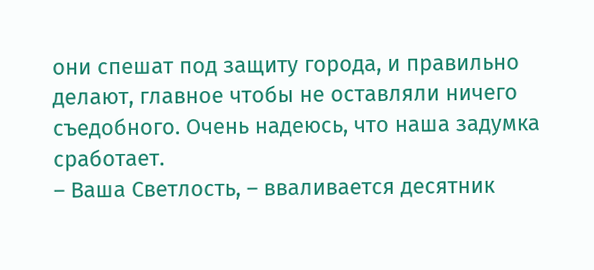они спешат под защиту города, и правильно делают, главное чтобы не оставляли ничего съедобного. Очень надеюсь, что наша задумка сработает.
– Ваша Светлость, – вваливается десятник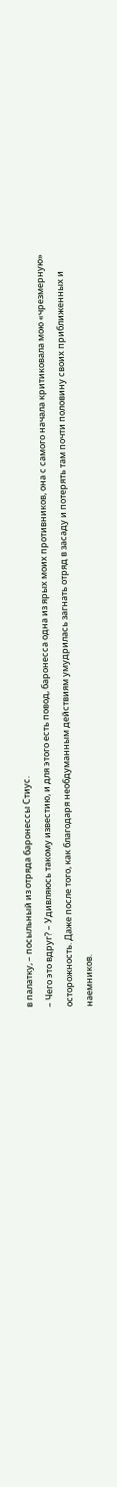в палатку, – посыльный из отряда баронессы Стиус.
– Чего это вдруг? – Удивляюсь такому известию, и для этого есть повод, баронесса одна из ярых моих противников, она с самого начала критиковала мою «чрезмерную» осторожность. Даже после того, как благодаря необдуманным действиям умудрилась загнать отряд в засаду и потерять там почти половину своих приближенных и наемников.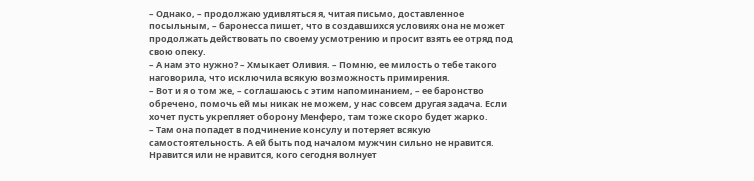– Однако, – продолжаю удивляться я, читая письмо, доставленное посыльным, – баронесса пишет, что в создавшихся условиях она не может продолжать действовать по своему усмотрению и просит взять ее отряд под свою опеку.
– А нам это нужно? – Хмыкает Оливия. – Помню, ее милость о тебе такого наговорила, что исключила всякую возможность примирения.
– Вот и я о том же, – соглашаюсь с этим напоминанием, – ее баронство обречено, помочь ей мы никак не можем, у нас совсем другая задача. Если хочет пусть укрепляет оборону Менферо, там тоже скоро будет жарко.
– Там она попадет в подчинение консулу и потеряет всякую самостоятельность. А ей быть под началом мужчин сильно не нравится.
Нравится или не нравится, кого сегодня волнует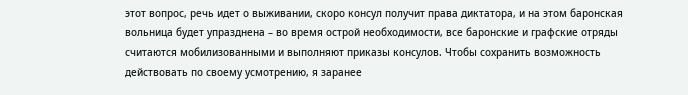этот вопрос, речь идет о выживании, скоро консул получит права диктатора, и на этом баронская вольница будет упразднена – во время острой необходимости, все баронские и графские отряды считаются мобилизованными и выполняют приказы консулов. Чтобы сохранить возможность действовать по своему усмотрению, я заранее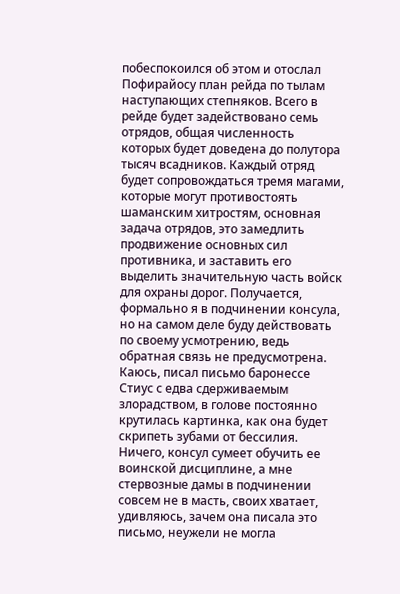побеспокоился об этом и отослал Пофирайосу план рейда по тылам наступающих степняков. Всего в рейде будет задействовано семь отрядов, общая численность которых будет доведена до полутора тысяч всадников. Каждый отряд будет сопровождаться тремя магами, которые могут противостоять шаманским хитростям, основная задача отрядов, это замедлить продвижение основных сил противника, и заставить его выделить значительную часть войск для охраны дорог. Получается, формально я в подчинении консула, но на самом деле буду действовать по своему усмотрению, ведь обратная связь не предусмотрена.
Каюсь, писал письмо баронессе Стиус с едва сдерживаемым злорадством, в голове постоянно крутилась картинка, как она будет скрипеть зубами от бессилия. Ничего, консул сумеет обучить ее воинской дисциплине, а мне стервозные дамы в подчинении совсем не в масть, своих хватает, удивляюсь, зачем она писала это письмо, неужели не могла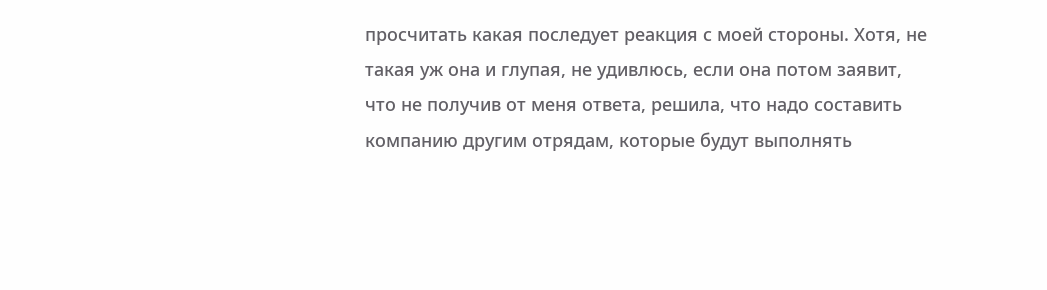просчитать какая последует реакция с моей стороны. Хотя, не такая уж она и глупая, не удивлюсь, если она потом заявит, что не получив от меня ответа, решила, что надо составить компанию другим отрядам, которые будут выполнять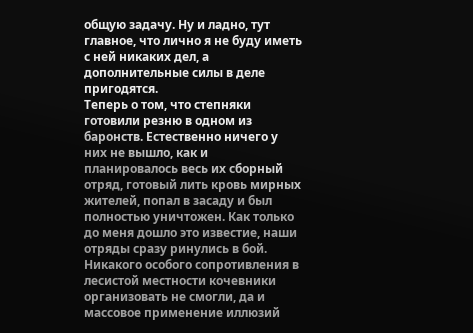общую задачу. Ну и ладно, тут главное, что лично я не буду иметь с ней никаких дел, а дополнительные силы в деле пригодятся.
Теперь о том, что степняки готовили резню в одном из баронств. Естественно ничего у них не вышло, как и планировалось весь их сборный отряд, готовый лить кровь мирных жителей, попал в засаду и был полностью уничтожен. Как только до меня дошло это известие, наши отряды сразу ринулись в бой. Никакого особого сопротивления в лесистой местности кочевники организовать не смогли, да и массовое применение иллюзий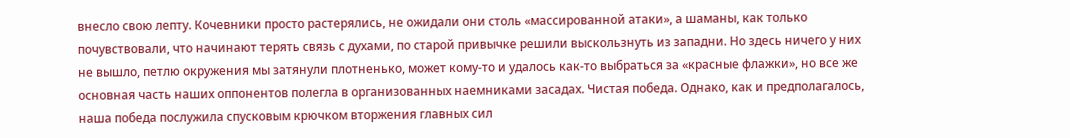внесло свою лепту. Кочевники просто растерялись, не ожидали они столь «массированной атаки», а шаманы, как только почувствовали, что начинают терять связь с духами, по старой привычке решили выскользнуть из западни. Но здесь ничего у них не вышло, петлю окружения мы затянули плотненько, может кому-то и удалось как-то выбраться за «красные флажки», но все же основная часть наших оппонентов полегла в организованных наемниками засадах. Чистая победа. Однако, как и предполагалось, наша победа послужила спусковым крючком вторжения главных сил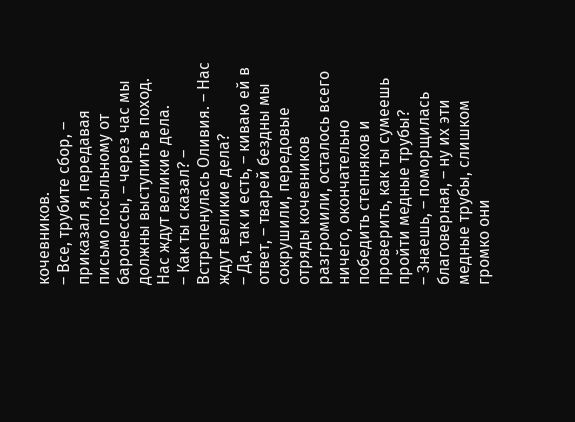кочевников.
– Все, трубите сбор, – приказал я, передавая письмо посыльному от баронессы, – через час мы должны выступить в поход. Нас ждут великие дела.
– Как ты сказал? – Встрепенулась Оливия. – Нас ждут великие дела?
– Да, так и есть, – киваю ей в ответ, – тварей бездны мы сокрушили, передовые отряды кочевников разгромили, осталось всего ничего, окончательно победить степняков и проверить, как ты сумеешь пройти медные трубы?
– Знаешь, – поморщилась благоверная, – ну их эти медные трубы, слишком громко они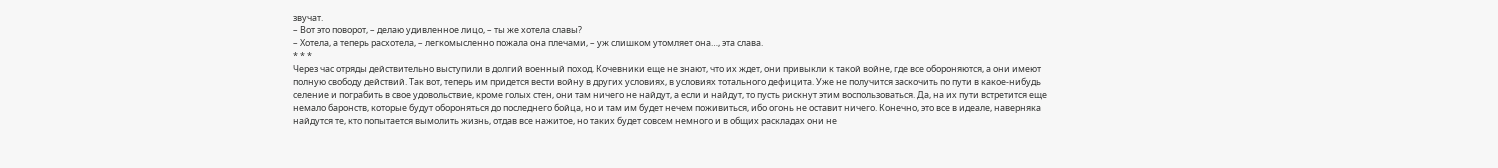звучат.
– Вот это поворот, – делаю удивленное лицо, – ты же хотела славы?
– Хотела, а теперь расхотела, – легкомысленно пожала она плечами, – уж слишком утомляет она…, эта слава.
* * *
Через час отряды действительно выступили в долгий военный поход. Кочевники еще не знают, что их ждет, они привыкли к такой войне, где все обороняются, а они имеют полную свободу действий. Так вот, теперь им придется вести войну в других условиях, в условиях тотального дефицита. Уже не получится заскочить по пути в какое-нибудь селение и пограбить в свое удовольствие, кроме голых стен, они там ничего не найдут, а если и найдут, то пусть рискнут этим воспользоваться. Да, на их пути встретится еще немало баронств, которые будут обороняться до последнего бойца, но и там им будет нечем поживиться, ибо огонь не оставит ничего. Конечно, это все в идеале, наверняка найдутся те, кто попытается вымолить жизнь, отдав все нажитое, но таких будет совсем немного и в общих раскладах они не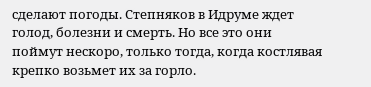сделают погоды. Степняков в Идруме ждет голод, болезни и смерть. Но все это они поймут нескоро, только тогда, когда костлявая крепко возьмет их за горло.